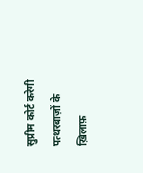सुप्रीम कोर्ट करेगी पत्थरबाज़ों के ख़िलाफ़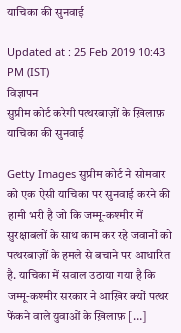याचिका की सुनवाई

Updated at : 25 Feb 2019 10:43 PM (IST)
विज्ञापन
सुप्रीम कोर्ट करेगी पत्थरबाज़ों के ख़िलाफ़ याचिका की सुनवाई

Getty Images सुप्रीम कोर्ट ने सोमवार को एक ऐसी याचिका पर सुनवाई करने की हामी भरी है जो कि जम्मू-कश्मीर में सुरक्षाबलों के साथ काम कर रहे जवानों को पत्थरबाज़ों के हमले से बचाने पर आधारित है. याचिका में सवाल उठाया गया है कि जम्मू-कश्मीर सरकार ने आख़िर क्यों पत्थर फेंकने वाले युवाओं के ख़िलाफ़ […]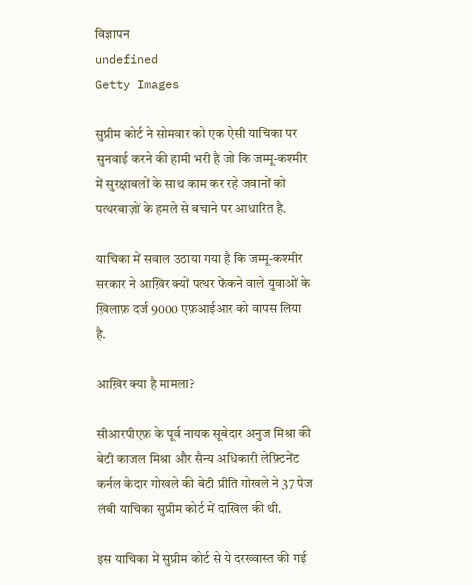विज्ञापन
undefined
Getty Images

सुप्रीम कोर्ट ने सोमवार को एक ऐसी याचिका पर सुनवाई करने की हामी भरी है जो कि जम्मू-कश्मीर में सुरक्षाबलों के साथ काम कर रहे जवानों को पत्थरबाज़ों के हमले से बचाने पर आधारित है.

याचिका में सवाल उठाया गया है कि जम्मू-कश्मीर सरकार ने आख़िर क्यों पत्थर फेंकने वाले युवाओं के ख़िलाफ़ दर्ज 9000 एफ़आईआर को वापस लिया है.

आख़िर क्या है मामला?

सीआरपीएफ़ के पूर्व नायक सूबेदार अनुज मिश्रा की बेटी काजल मिश्रा और सैन्य अधिकारी लेफ़्टिनेंट कर्नल केदार गोखले की बेटी प्रीति गोखले ने 37 पेज लंबी याचिका सुप्रीम कोर्ट में दाखिल की थी.

इस याचिका में सुप्रीम कोर्ट से ये दरख्वास्त की गई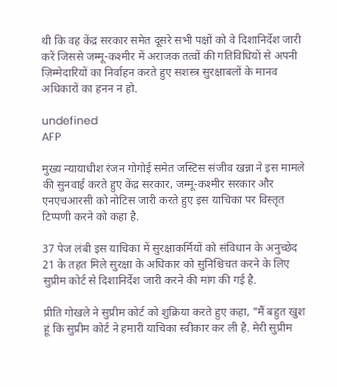थी कि वह केंद्र सरकार समेत दूसरे सभी पक्षों को वे दिशानिर्देश जारी करें जिससे जम्मू-कश्मीर में अराजक तत्वों की गतिविधियों से अपनी ज़िम्मेदारियों का निर्वाहन करते हुए सशस्त्र सुरक्षाबलों के मानव अधिकारों का हनन न हो.

undefined
AFP

मुख्य न्यायाधीश रंजन गोगोई समेत जस्टिस संजीव खन्ना ने इस मामले की सुनवाई करते हुए केंद्र सरकार, जम्मू-कश्मीर सरकार और एनएचआरसी को नोटिस जारी करते हुए इस याचिका पर विस्तृत टिप्पणी करने को कहा है.

37 पेज लंबी इस याचिका में सुरक्षाकर्मियों को संविधान के अनुच्छेद 21 के तहत मिले सुरक्षा के अधिकार को सुनिश्चिचत करने के लिए सुप्रीम कोर्ट से दिशानिर्देश जारी करने की मांग की गई है.

प्रीति गोखले ने सुप्रीम कोर्ट को शुक्रिया करते हुए कहा, "मैं बहुत खुश हूं कि सुप्रीम कोर्ट ने हमारी याचिका स्वीकार कर ली है. मेरी सुप्रीम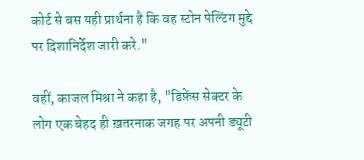कोर्ट से बस यही प्रार्थना है कि वह स्टोन पेल्टिंग मुद्दे पर दिशानिर्देश जारी करे."

वहीं, काजल मिश्रा ने कहा है, "डिफ़ेंस सेक्टर के लोग एक बेहद ही ख़तरनाक जगह पर अपनी ड्यूटी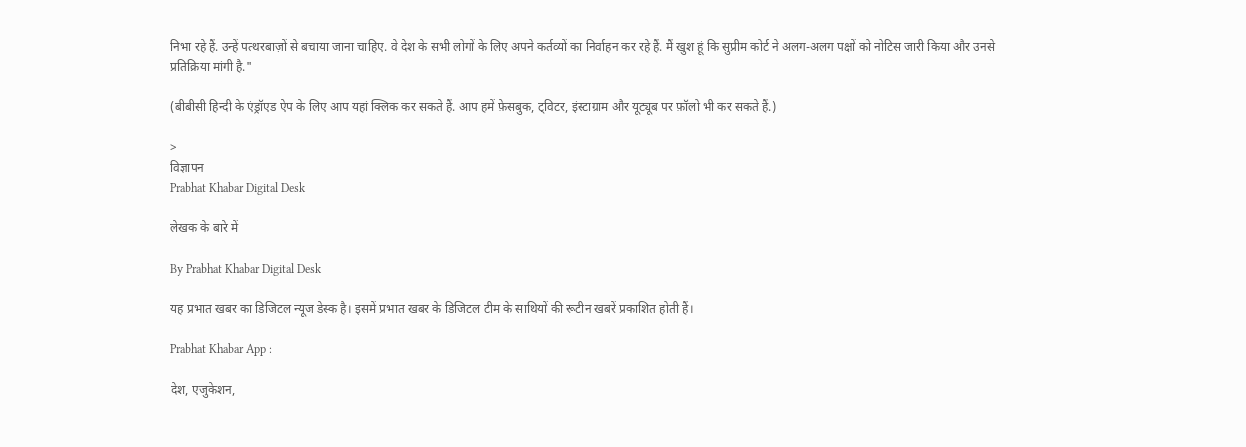निभा रहे हैं. उन्हें पत्थरबाज़ों से बचाया जाना चाहिए. वे देश के सभी लोगों के लिए अपने कर्तव्यों का निर्वाहन कर रहे हैं. मैं खुश हूं कि सुप्रीम कोर्ट ने अलग-अलग पक्षों को नोटिस जारी किया और उनसे प्रतिक्रिया मांगी है."

(बीबीसी हिन्दी के एंड्रॉएड ऐप के लिए आप यहां क्लिक कर सकते हैं. आप हमें फ़ेसबुक, ट्विटर, इंस्टाग्राम और यूट्यूब पर फ़ॉलो भी कर सकते हैं.)

>
विज्ञापन
Prabhat Khabar Digital Desk

लेखक के बारे में

By Prabhat Khabar Digital Desk

यह प्रभात खबर का डिजिटल न्यूज डेस्क है। इसमें प्रभात खबर के डिजिटल टीम के साथियों की रूटीन खबरें प्रकाशित होती हैं।

Prabhat Khabar App :

देश, एजुकेशन,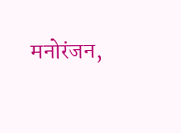मनोरंजन,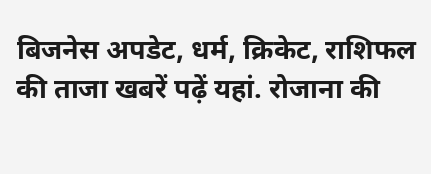बिजनेस अपडेट, धर्म, क्रिकेट, राशिफल की ताजा खबरें पढ़ें यहां. रोजाना की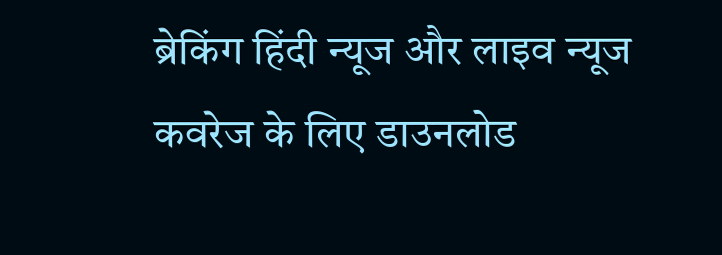ब्रेकिंग हिंदी न्यूज और लाइव न्यूज कवरेज के लिए डाउनलोड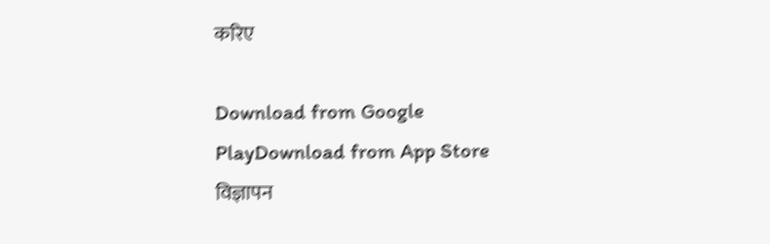करिए

Download from Google PlayDownload from App Store
विज्ञापन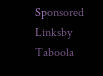Sponsored Linksby Taboola